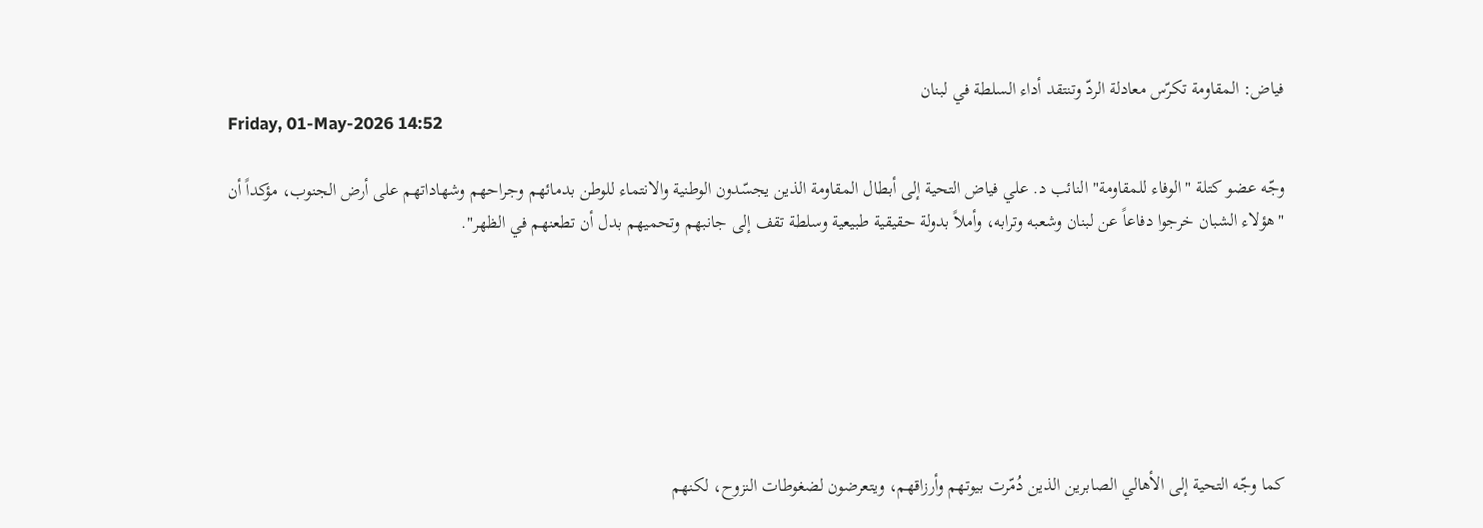فياض: المقاومة تكرّس معادلة الردّ وتنتقد أداء السلطة في لبنان
Friday, 01-May-2026 14:52

وجّه عضو كتلة "الوفاء للمقاومة" النائب د. علي فياض التحية إلى أبطال المقاومة الذين يجسّدون الوطنية والانتماء للوطن بدمائهم وجراحهم وشهاداتهم على أرض الجنوب، مؤكداً أن "هؤلاء الشبان خرجوا دفاعاً عن لبنان وشعبه وترابه، وأملاً بدولة حقيقية طبيعية وسلطة تقف إلى جانبهم وتحميهم بدل أن تطعنهم في الظهر".







كما وجّه التحية إلى الأهالي الصابرين الذين دُمّرت بيوتهم وأرزاقهم، ويتعرضون لضغوطات النزوح، لكنهم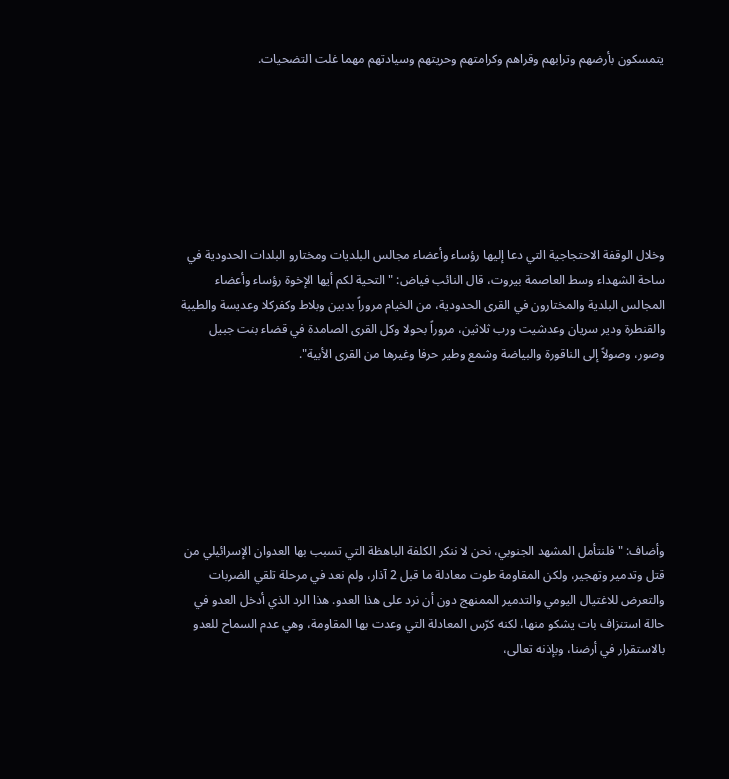يتمسكون بأرضهم وترابهم وقراهم وكرامتهم وحريتهم وسيادتهم مهما غلت التضحيات.







وخلال الوقفة الاحتجاجية التي دعا إليها رؤساء وأعضاء مجالس البلديات ومختارو البلدات الحدودية في ساحة الشهداء وسط العاصمة بيروت، قال النائب فياض: "التحية لكم أيها الإخوة رؤساء وأعضاء المجالس البلدية والمختارون في القرى الحدودية، من الخيام مروراً بدبين وبلاط وكفركلا وعديسة والطيبة والقنطرة ودير سريان وعدشيت ورب ثلاثين، مروراً بحولا وكل القرى الصامدة في قضاء بنت جبيل وصور، وصولاً إلى الناقورة والبياضة وشمع وطير حرفا وغيرها من القرى الأبية".







وأضاف: "فلنتأمل المشهد الجنوبي، نحن لا ننكر الكلفة الباهظة التي تسبب بها العدوان الإسرائيلي من قتل وتدمير وتهجير، ولكن المقاومة طوت معادلة ما قبل 2 آذار، ولم نعد في مرحلة تلقي الضربات والتعرض للاغتيال اليومي والتدمير الممنهج دون أن نرد على هذا العدو. هذا الرد الذي أدخل العدو في حالة استنزاف بات يشكو منها، لكنه كرّس المعادلة التي وعدت بها المقاومة، وهي عدم السماح للعدو بالاستقرار في أرضنا، وبإذنه تعالى،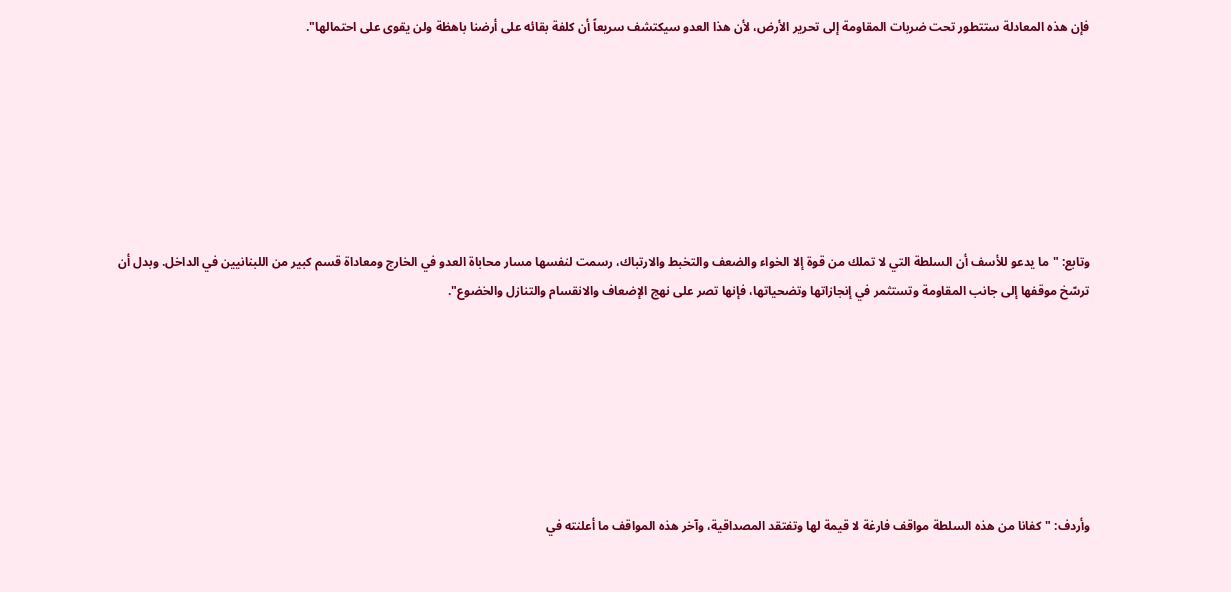فإن هذه المعادلة ستتطور تحت ضربات المقاومة إلى تحرير الأرض، لأن هذا العدو سيكتشف سريعاً أن كلفة بقائه على أرضنا باهظة ولن يقوى على احتمالها".







وتابع: "ما يدعو للأسف أن السلطة التي لا تملك من قوة إلا الخواء والضعف والتخبط والارتباك، رسمت لنفسها مسار محاباة العدو في الخارج ومعاداة قسم كبير من اللبنانيين في الداخل. وبدل أن ترسّخ موقفها إلى جانب المقاومة وتستثمر في إنجازاتها وتضحياتها، فإنها تصر على نهج الإضعاف والانقسام والتنازل والخضوع".







وأردف: "كفانا من هذه السلطة مواقف فارغة لا قيمة لها وتفتقد المصداقية، وآخر هذه المواقف ما أعلنته في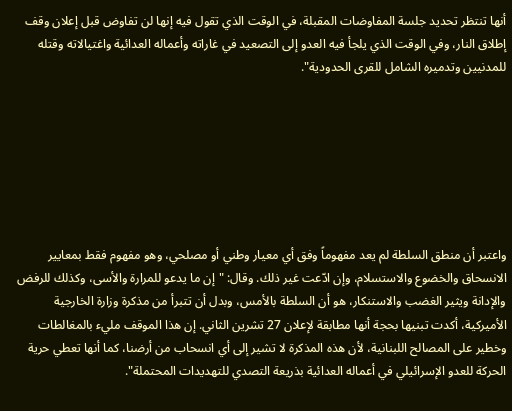أنها تنتظر تحديد جلسة المفاوضات المقبلة، في الوقت الذي تقول فيه إنها لن تفاوض قبل إعلان وقف إطلاق النار، وفي الوقت الذي يلجأ فيه العدو إلى التصعيد في غاراته وأعماله العدائية واغتيالاته وقتله للمدنيين وتدميره الشامل للقرى الحدودية".







واعتبر أن منطق السلطة لم يعد مفهوماً وفق أي معيار وطني أو مصلحي، وهو مفهوم فقط بمعايير الانسحاق والخضوع والاستسلام، وإن ادّعت غير ذلك. وقال: "إن ما يدعو للمرارة والأسى، وكذلك للرفض والإدانة ويثير الغضب والاستنكار، هو أن السلطة بالأمس، وبدل أن تتبرأ من مذكرة وزارة الخارجية الأميركية، أكدت تبنيها بحجة أنها مطابقة لإعلان 27 تشرين الثاني. إن هذا الموقف مليء بالمغالطات وخطير على المصالح اللبنانية، لأن هذه المذكرة لا تشير إلى أي انسحاب من أرضنا، كما أنها تعطي حرية الحركة للعدو الإسرائيلي في أعماله العدائية بذريعة التصدي للتهديدات المحتملة".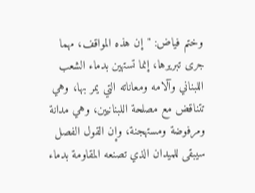وختم فياض: "إن هذه المواقف، مهما جرى تبريرها، إنما تستهين بدماء الشعب اللبناني وآلامه ومعاناته التي يمر بها، وهي تتناقض مع مصلحة اللبنانيين، وهي مدانة ومرفوضة ومستهجنة، وإن القول الفصل سيبقى للميدان الذي تصنعه المقاومة بدماء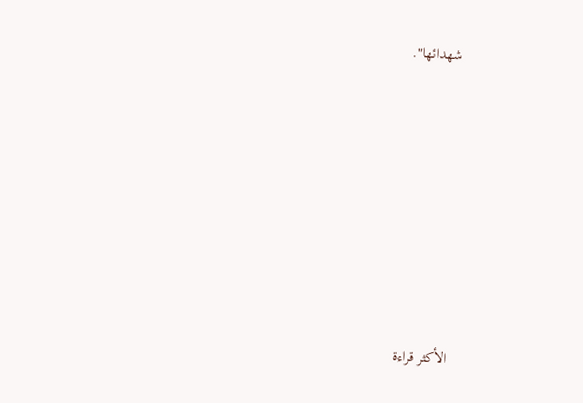شهدائها".









الأكثر قراءة